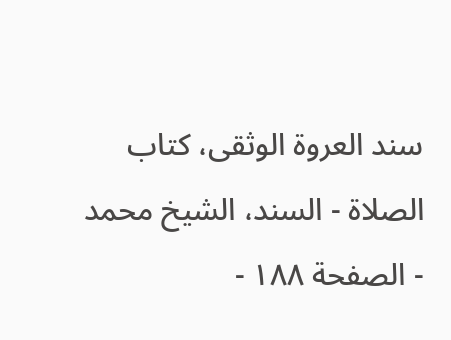سند العروة الوثقى، كتاب الصلاة - السند، الشيخ محمد - الصفحة ١٨٨ -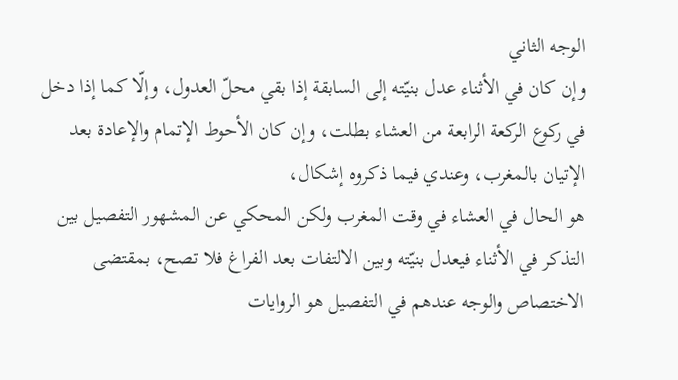الوجه الثاني
وإن كان في الأثناء عدل بنيّته إلى السابقة إذا بقي محلّ العدول، وإلّا كما إذا دخل في ركوع الركعة الرابعة من العشاء بطلت، وإن كان الأحوط الإتمام والإعادة بعد الإتيان بالمغرب، وعندي فيما ذكروه إشكال،
هو الحال في العشاء في وقت المغرب ولكن المحكي عن المشهور التفصيل بين التذكر في الأثناء فيعدل بنيّته وبين الالتفات بعد الفراغ فلا تصح، بمقتضى الاختصاص والوجه عندهم في التفصيل هو الروايات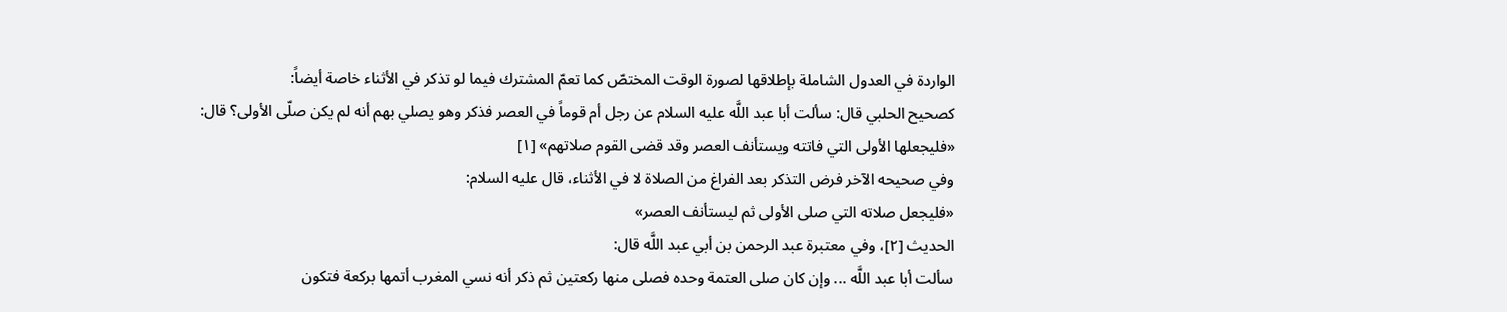الواردة في العدول الشاملة بإطلاقها لصورة الوقت المختصّ كما تعمّ المشترك فيما لو تذكر في الأثناء خاصة أيضاً:
كصحيح الحلبي قال: سألت أبا عبد اللَّه عليه السلام عن رجل أم قوماً في العصر فذكر وهو يصلي بهم أنه لم يكن صلّى الأولى؟ قال:
«فليجعلها الأولى التي فاتته ويستأنف العصر وقد قضى القوم صلاتهم» [١]
وفي صحيحه الآخر فرض التذكر بعد الفراغ من الصلاة لا في الأثناء، قال عليه السلام:
«فليجعل صلاته التي صلى الأولى ثم ليستأنف العصر»
الحديث [٢]، وفي معتبرة عبد الرحمن بن أبي عبد اللَّه قال:
سألت أبا عبد اللَّه ... وإن كان صلى العتمة وحده فصلى منها ركعتين ثم ذكر أنه نسي المغرب أتمها بركعة فتكون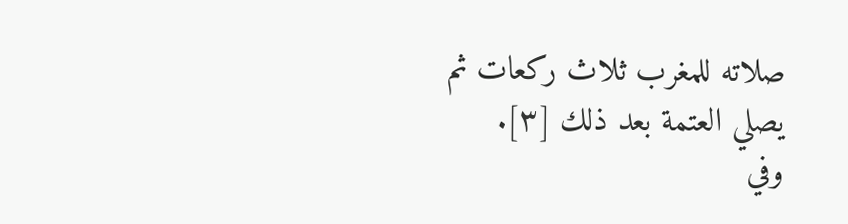صلاته للمغرب ثلاث ركعات ثم يصلي العتمة بعد ذلك [٣].
وفي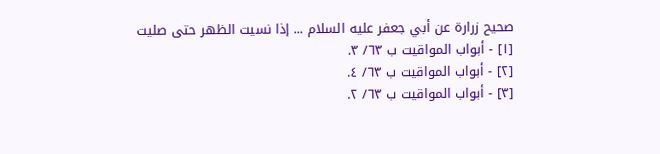صحيح زرارة عن أبي جعفر عليه السلام ... إذا نسيت الظهر حتى صليت
[١] - أبواب المواقيت ب ٦٣/ ٣.
[٢] - أبواب المواقيت ب ٦٣/ ٤.
[٣] - أبواب المواقيت ب ٦٣/ ٢.